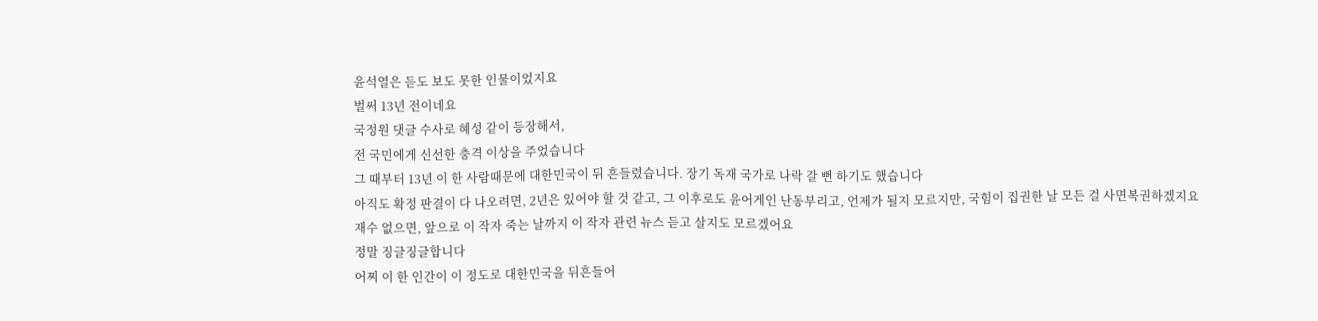윤석열은 듣도 보도 못한 인물이었지요
벌써 13년 전이네요
국정원 댓글 수사로 혜성 같이 등장해서,
전 국민에게 신선한 충격 이상을 주었습니다
그 때부터 13년 이 한 사람때문에 대한민국이 뒤 흔들렸습니다. 장기 독재 국가로 나락 갈 뻔 하기도 했습니다
아직도 확정 판결이 다 나오려면, 2년은 있어야 할 것 같고, 그 이후로도 윤어게인 난동부리고, 언제가 될지 모르지만, 국힘이 집권한 날 모든 걸 사면복권하겠지요
재수 없으면, 앞으로 이 작자 죽는 날까지 이 작자 관련 뉴스 듣고 살지도 모르겠어요
정말 징글징글합니다
어찌 이 한 인간이 이 정도로 대한민국을 뒤흔들어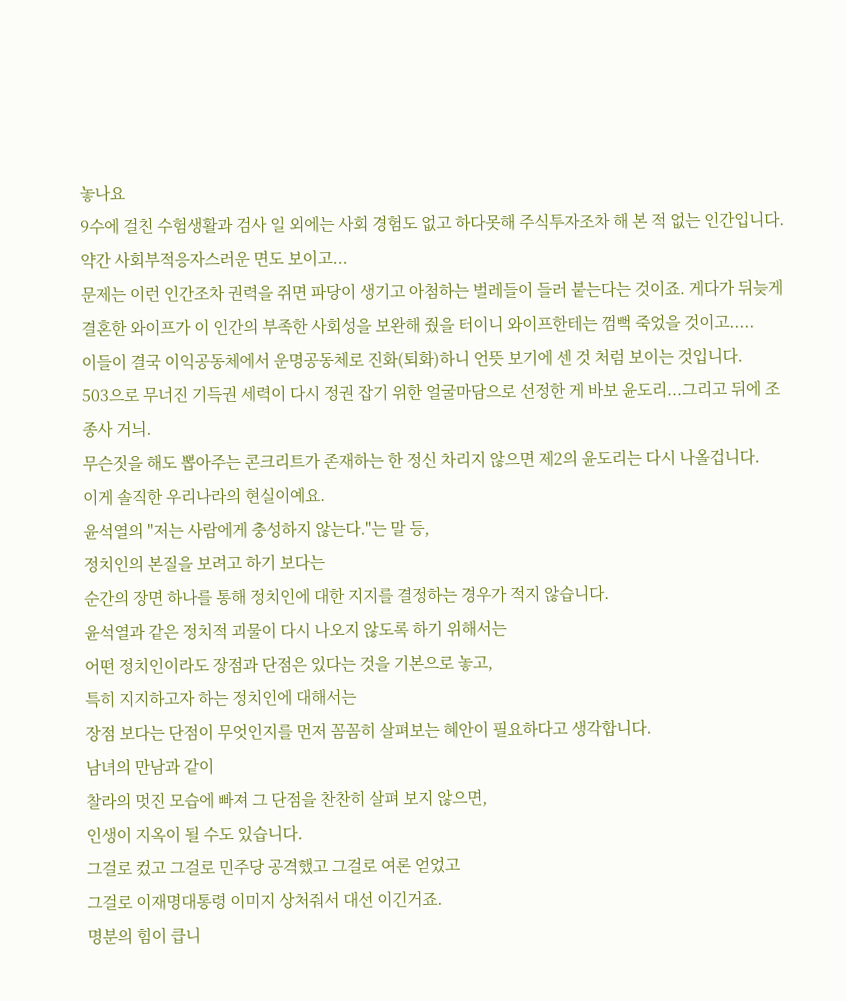놓나요
9수에 걸친 수험생활과 검사 일 외에는 사회 경험도 없고 하다못해 주식투자조차 해 본 적 없는 인간입니다. 약간 사회부적응자스러운 면도 보이고...
문제는 이런 인간조차 권력을 쥐면 파당이 생기고 아첨하는 벌레들이 들러 붙는다는 것이죠. 게다가 뒤늦게 결혼한 와이프가 이 인간의 부족한 사회성을 보완해 줬을 터이니 와이프한테는 껌뻑 죽었을 것이고.....
이들이 결국 이익공동체에서 운명공동체로 진화(퇴화)하니 언뜻 보기에 센 것 처럼 보이는 것입니다.
503으로 무너진 기득권 세력이 다시 정권 잡기 위한 얼굴마담으로 선정한 게 바보 윤도리...그리고 뒤에 조종사 거늬.
무슨짓을 해도 뽑아주는 콘크리트가 존재하는 한 정신 차리지 않으면 제2의 윤도리는 다시 나올겁니다.
이게 솔직한 우리나라의 현실이예요.
윤석열의 "저는 사람에게 충성하지 않는다."는 말 등,
정치인의 본질을 보려고 하기 보다는
순간의 장면 하나를 통해 정치인에 대한 지지를 결정하는 경우가 적지 않습니다.
윤석열과 같은 정치적 괴물이 다시 나오지 않도록 하기 위해서는
어떤 정치인이라도 장점과 단점은 있다는 것을 기본으로 놓고,
특히 지지하고자 하는 정치인에 대해서는
장점 보다는 단점이 무엇인지를 먼저 꼼꼼히 살펴보는 혜안이 필요하다고 생각합니다.
남녀의 만남과 같이
찰라의 멋진 모습에 빠져 그 단점을 찬찬히 살펴 보지 않으면,
인생이 지옥이 될 수도 있습니다.
그걸로 컸고 그걸로 민주당 공격했고 그걸로 여론 얻었고
그걸로 이재명대통령 이미지 상처줘서 대선 이긴거죠.
명분의 힘이 큽니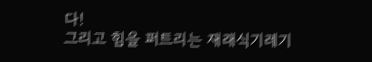다!
그리고 힘을 퍼트리는 재래식기레기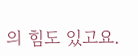의 힘도 있고요.